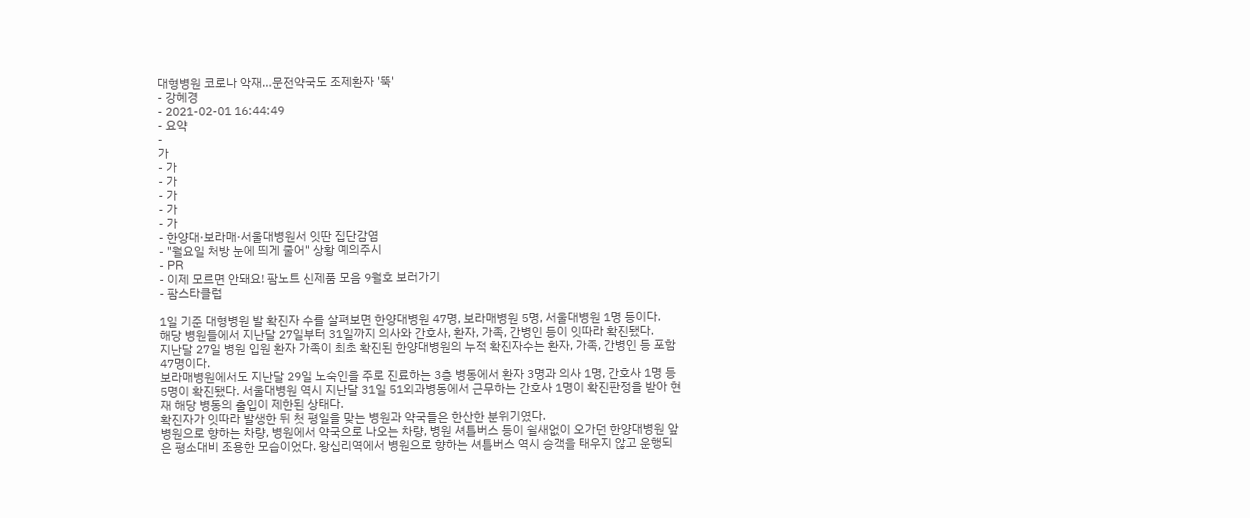대형병원 코로나 악재…문전약국도 조제환자 '뚝'
- 강혜경
- 2021-02-01 16:44:49
- 요약
-
가
- 가
- 가
- 가
- 가
- 가
- 한양대·보라매·서울대병원서 잇딴 집단감염
- "월요일 처방 눈에 띄게 줄어" 상황 예의주시
- PR
- 이제 모르면 안돼요! 팜노트 신제품 모음 9월호 보러가기
- 팜스타클럽

1일 기준 대형병원 발 확진자 수를 살펴보면 한양대병원 47명, 보라매병원 5명, 서울대병원 1명 등이다.
해당 병원들에서 지난달 27일부터 31일까지 의사와 간호사, 환자, 가족, 간병인 등이 잇따라 확진됐다.
지난달 27일 병원 입원 환자 가족이 최초 확진된 한양대병원의 누적 확진자수는 환자, 가족, 간병인 등 포함 47명이다.
보라매병원에서도 지난달 29일 노숙인을 주로 진료하는 3층 병동에서 환자 3명과 의사 1명, 간호사 1명 등 5명이 확진됐다. 서울대병원 역시 지난달 31일 51외과병동에서 근무하는 간호사 1명이 확진판정을 받아 현재 해당 병동의 출입이 제한된 상태다.
확진자가 잇따라 발생한 뒤 첫 평일을 맞는 병원과 약국들은 한산한 분위기였다.
병원으로 향하는 차량, 병원에서 약국으로 나오는 차량, 병원 셔틀버스 등이 쉴새없이 오가던 한양대병원 앞은 평소대비 조용한 모습이었다. 왕십리역에서 병원으로 향하는 셔틀버스 역시 승객을 태우지 않고 운행되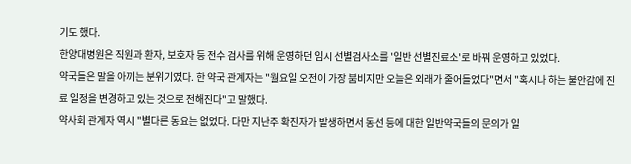기도 했다.
한양대병원은 직원과 환자, 보호자 등 전수 검사를 위해 운영하던 임시 선별검사소를 '일반 선별진료소'로 바꿔 운영하고 있었다.
약국들은 말을 아끼는 분위기였다. 한 약국 관계자는 "월요일 오전이 가장 붐비지만 오늘은 외래가 줄어들었다"면서 "혹시나 하는 불안감에 진료 일정을 변경하고 있는 것으로 전해진다"고 말했다.
약사회 관계자 역시 "별다른 동요는 없었다. 다만 지난주 확진자가 발생하면서 동선 등에 대한 일반약국들의 문의가 일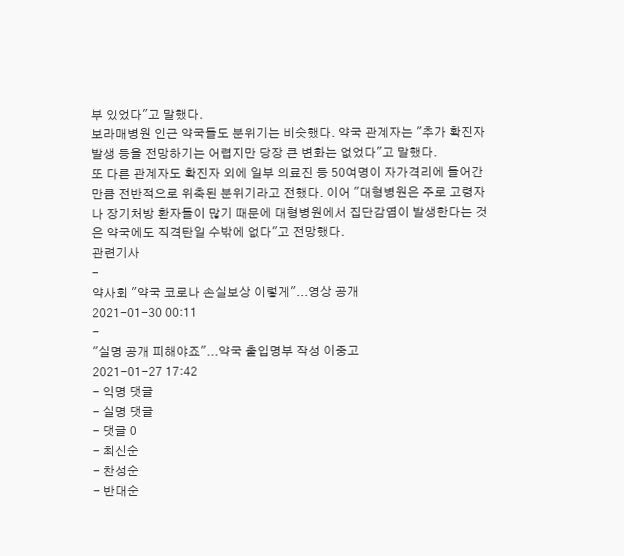부 있었다"고 말했다.
보라매병원 인근 약국들도 분위기는 비슷했다. 약국 관계자는 "추가 확진자 발생 등을 전망하기는 어렵지만 당장 큰 변화는 없었다"고 말했다.
또 다른 관계자도 확진자 외에 일부 의료진 등 50여명이 자가격리에 들어간 만큼 전반적으로 위축된 분위기라고 전했다. 이어 "대형병원은 주로 고령자나 장기처방 환자들이 많기 때문에 대형병원에서 집단감염이 발생한다는 것은 약국에도 직격탄일 수밖에 없다"고 전망했다.
관련기사
-
약사회 "약국 코로나 손실보상 이렇게"...영상 공개
2021-01-30 00:11
-
"실명 공개 피해야죠"...약국 출입명부 작성 이중고
2021-01-27 17:42
- 익명 댓글
- 실명 댓글
- 댓글 0
- 최신순
- 찬성순
- 반대순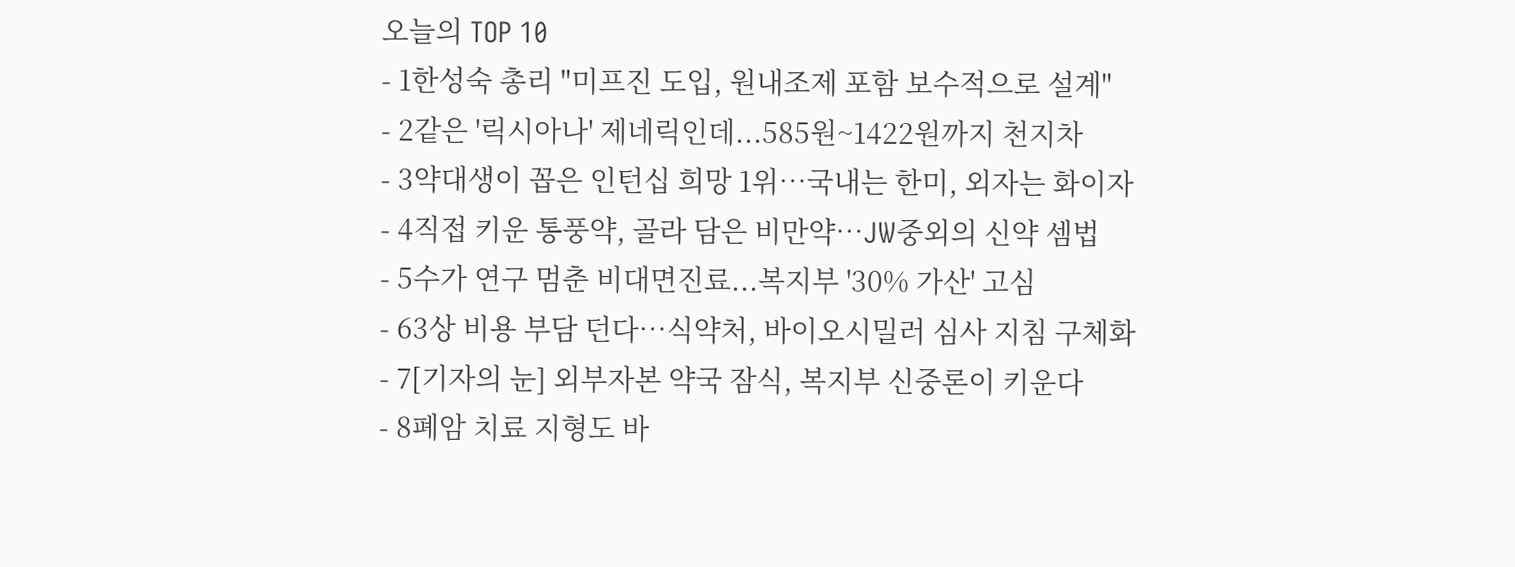오늘의 TOP 10
- 1한성숙 총리 "미프진 도입, 원내조제 포함 보수적으로 설계"
- 2같은 '릭시아나' 제네릭인데...585원~1422원까지 천지차
- 3약대생이 꼽은 인턴십 희망 1위…국내는 한미, 외자는 화이자
- 4직접 키운 통풍약, 골라 담은 비만약…JW중외의 신약 셈법
- 5수가 연구 멈춘 비대면진료...복지부 '30% 가산' 고심
- 63상 비용 부담 던다…식약처, 바이오시밀러 심사 지침 구체화
- 7[기자의 눈] 외부자본 약국 잠식, 복지부 신중론이 키운다
- 8폐암 치료 지형도 바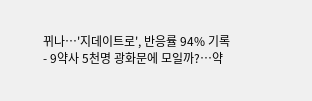뀌나…'지데이트로', 반응률 94% 기록
- 9약사 5천명 광화문에 모일까?…약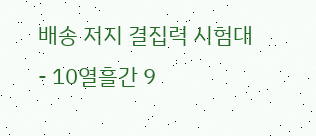배송 저지 결집력 시험대
- 10열흘간 9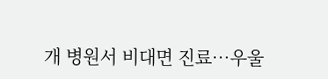개 병원서 비대면 진료…우울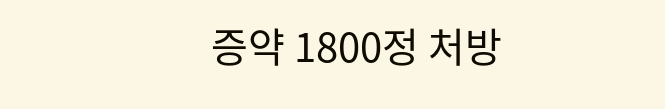증약 1800정 처방